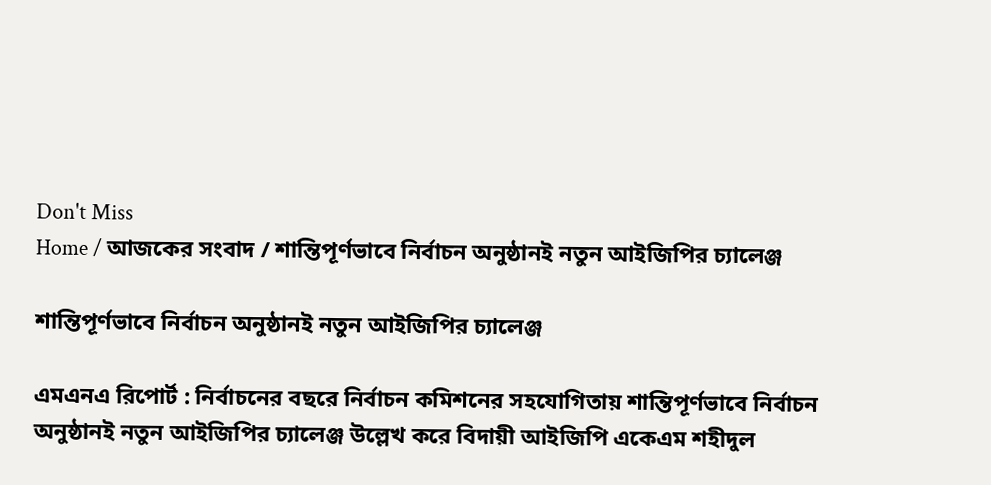Don't Miss
Home / আজকের সংবাদ / শান্তিপূর্ণভাবে নির্বাচন অনুষ্ঠানই নতুন আইজিপির চ্যালেঞ্জ

শান্তিপূর্ণভাবে নির্বাচন অনুষ্ঠানই নতুন আইজিপির চ্যালেঞ্জ

এমএনএ রিপোর্ট : নির্বাচনের বছরে নির্বাচন কমিশনের সহযোগিতায় শান্তিপূর্ণভাবে নির্বাচন অনুষ্ঠানই নতুন আইজিপির চ্যালেঞ্জ উল্লেখ করে বিদায়ী আইজিপি একেএম শহীদুল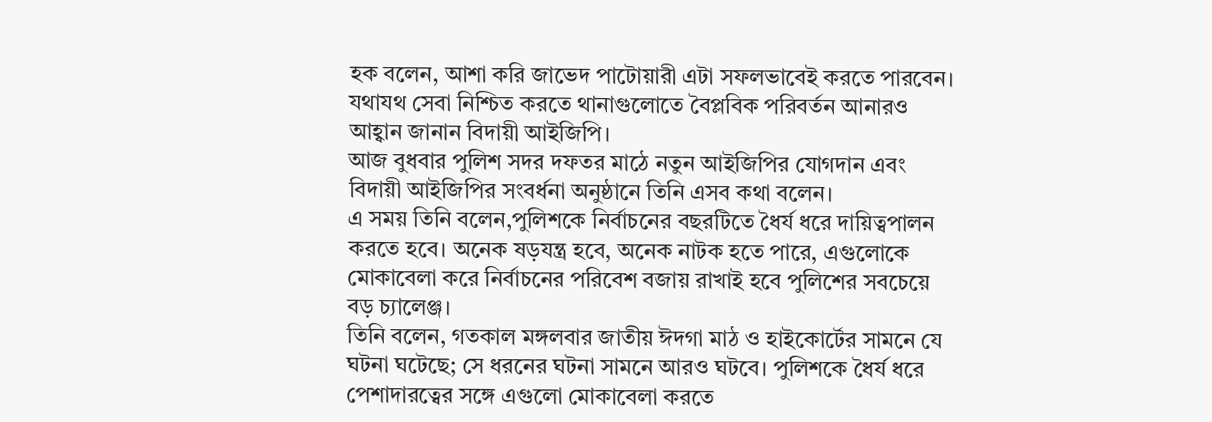হক বলেন, আশা করি জাভেদ পাটোয়ারী এটা সফলভাবেই করতে পারবেন।
যথাযথ সেবা নিশ্চিত করতে থানাগুলোতে বৈপ্লবিক পরিবর্তন আনারও আহ্বান জানান বিদায়ী আইজিপি।
আজ বুধবার পুলিশ সদর দফতর মাঠে নতুন আইজিপির যোগদান এবং বিদায়ী আইজিপির সংবর্ধনা অনুষ্ঠানে তিনি এসব কথা বলেন।
এ সময় তিনি বলেন,পুলিশকে নির্বাচনের বছরটিতে ধৈর্য ধরে দায়িত্বপালন করতে হবে। অনেক ষড়যন্ত্র হবে, অনেক নাটক হতে পারে, এগুলোকে মোকাবেলা করে নির্বাচনের পরিবেশ বজায় রাখাই হবে পুলিশের সবচেয়ে বড় চ্যালেঞ্জ।
তিনি বলেন, গতকাল মঙ্গলবার জাতীয় ঈদগা মাঠ ও হাইকোর্টের সামনে যে ঘটনা ঘটেছে; সে ধরনের ঘটনা সামনে আরও ঘটবে। পুলিশকে ধৈর্য ধরে পেশাদারত্বের সঙ্গে এগুলো মোকাবেলা করতে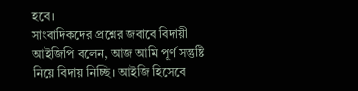হবে।
সাংবাদিকদের প্রশ্নের জবাবে বিদায়ী আইজিপি বলেন, আজ আমি পূর্ণ সন্তুষ্টি নিয়ে বিদায় নিচ্ছি। আইজি হিসেবে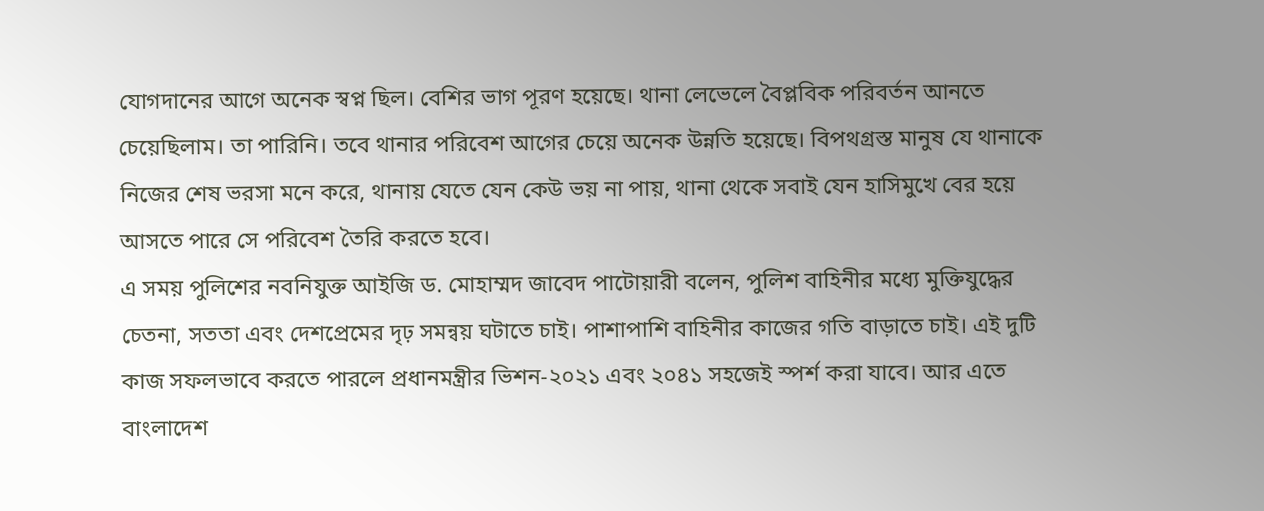যোগদানের আগে অনেক স্বপ্ন ছিল। বেশির ভাগ পূরণ হয়েছে। থানা লেভেলে বৈপ্লবিক পরিবর্তন আনতে চেয়েছিলাম। তা পারিনি। তবে থানার পরিবেশ আগের চেয়ে অনেক উন্নতি হয়েছে। বিপথগ্রস্ত মানুষ যে থানাকে নিজের শেষ ভরসা মনে করে, থানায় যেতে যেন কেউ ভয় না পায়, থানা থেকে সবাই যেন হাসিমুখে বের হয়ে আসতে পারে সে পরিবেশ তৈরি করতে হবে।
এ সময় পুলিশের নবনিযুক্ত আইজি ড. মোহাম্মদ জাবেদ পাটোয়ারী বলেন, পুলিশ বাহিনীর মধ্যে মুক্তিযুদ্ধের চেতনা, সততা এবং দেশপ্রেমের দৃঢ় সমন্বয় ঘটাতে চাই। পাশাপাশি বাহিনীর কাজের গতি বাড়াতে চাই। এই দুটি কাজ সফলভাবে করতে পারলে প্রধানমন্ত্রীর ভিশন-২০২১ এবং ২০৪১ সহজেই স্পর্শ করা যাবে। আর এতে বাংলাদেশ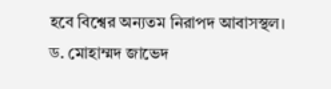হবে বিশ্বের অন্যতম নিরাপদ আবাসস্থল।
ড. মোহাম্মদ জাভেদ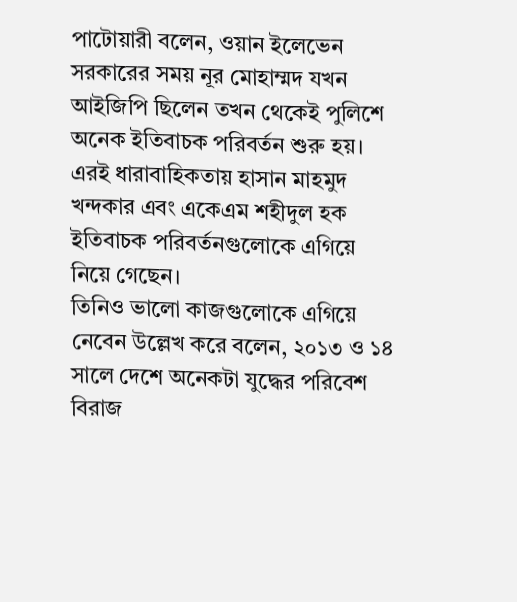পাটোয়ারী বলেন, ওয়ান ইলেভেন সরকারের সময় নূর মোহাম্মদ যখন আইজিপি ছিলেন তখন থেকেই পুলিশে অনেক ইতিবাচক পরিবর্তন শুরু হয়। এরই ধারাবাহিকতায় হাসান মাহমুদ খন্দকার এবং একেএম শহীদুল হক ইতিবাচক পরিবর্তনগুলোকে এগিয়ে নিয়ে গেছেন।
তিনিও ভালো কাজগুলোকে এগিয়ে নেবেন উল্লেখ করে বলেন, ২০১৩ ও ১৪ সালে দেশে অনেকটা যুদ্ধের পরিবেশ বিরাজ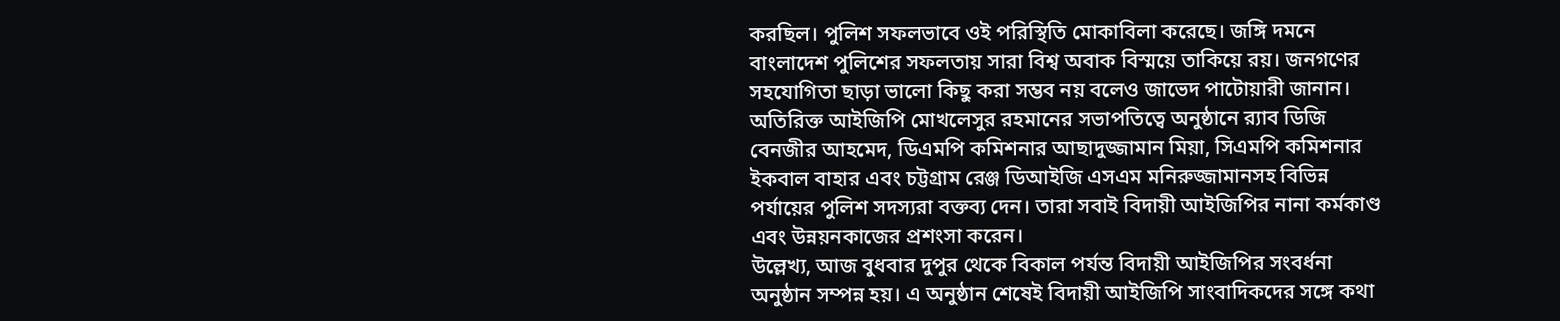করছিল। পুলিশ সফলভাবে ওই পরিস্থিতি মোকাবিলা করেছে। জঙ্গি দমনে বাংলাদেশ পুলিশের সফলতায় সারা বিশ্ব অবাক বিস্ময়ে তাকিয়ে রয়। জনগণের সহযোগিতা ছাড়া ভালো কিছু করা সম্ভব নয় বলেও জাভেদ পাটোয়ারী জানান।
অতিরিক্ত আইজিপি মোখলেসুর রহমানের সভাপতিত্বে অনুষ্ঠানে র‌্যাব ডিজি বেনজীর আহমেদ, ডিএমপি কমিশনার আছাদুজ্জামান মিয়া, সিএমপি কমিশনার ইকবাল বাহার এবং চট্টগ্রাম রেঞ্জ ডিআইজি এসএম মনিরুজ্জামানসহ বিভিন্ন পর্যায়ের পুলিশ সদস্যরা বক্তব্য দেন। তারা সবাই বিদায়ী আইজিপির নানা কর্মকাণ্ড এবং উন্নয়নকাজের প্রশংসা করেন।
উল্লেখ্য, আজ বুধবার দুপুর থেকে বিকাল পর্যন্ত বিদায়ী আইজিপির সংবর্ধনা অনুষ্ঠান সম্পন্ন হয়। এ অনুষ্ঠান শেষেই বিদায়ী আইজিপি সাংবাদিকদের সঙ্গে কথা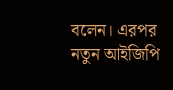বলেন। এরপর নতুন আইজিপি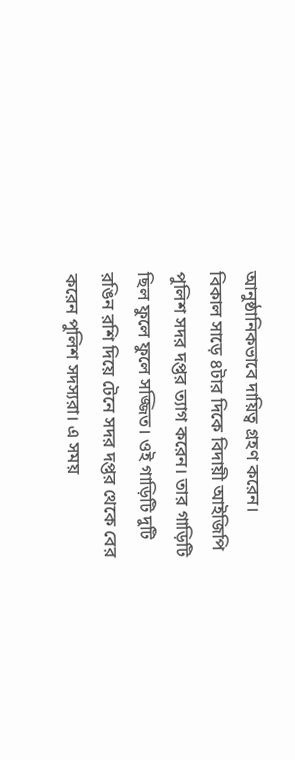আনুষ্ঠানিকভাবে দায়িত্ব গ্রহণ করেন।
বিকাল সাড়ে ৪টার দিকে বিদায়ী আইজিপি পুলিশ সদর দপ্তর ত্যাগ করেন। তার গাড়িটি ছিল ফুলে ফুলে সজ্জিত। ওই গাড়িটি দুটি রঙিন রশি দিয়ে টেনে সদর দপ্তর থেকে বের করেন পুলিশ সদস্যরা। এ সময়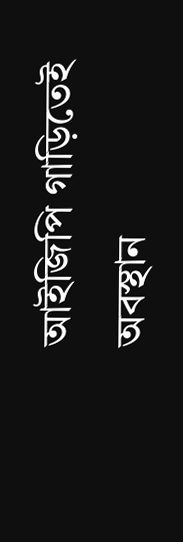আইজিপি গাড়িতেই অবস্থান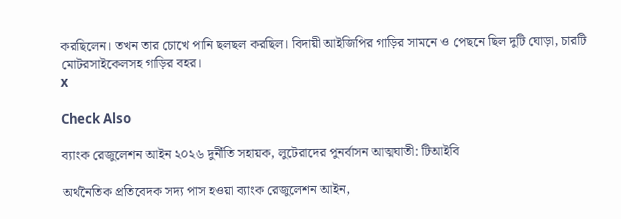করছিলেন। তখন তার চোখে পানি ছলছল করছিল। বিদায়ী আইজিপির গাড়ির সামনে ও পেছনে ছিল দুটি ঘোড়া, চারটি মোটরসাইকেলসহ গাড়ির বহর।
x

Check Also

ব্যাংক রেজুলেশন আইন ২০২৬ দুর্নীতি সহায়ক, লুটেরাদের পুনর্বাসন আত্মঘাতী: টিআইবি

অর্থনৈতিক প্রতিবেদক সদ্য পাস হওয়া ব্যাংক রেজুলেশন আইন,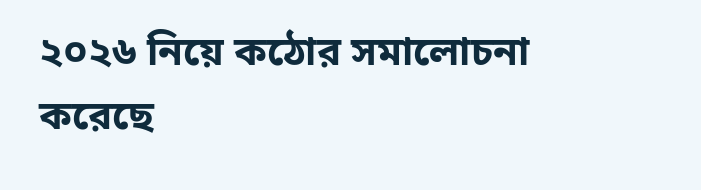২০২৬ নিয়ে কঠোর সমালোচনা করেছে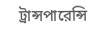ট্রান্সপারেন্সি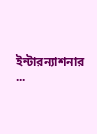ইন্টারন্যাশনার ...